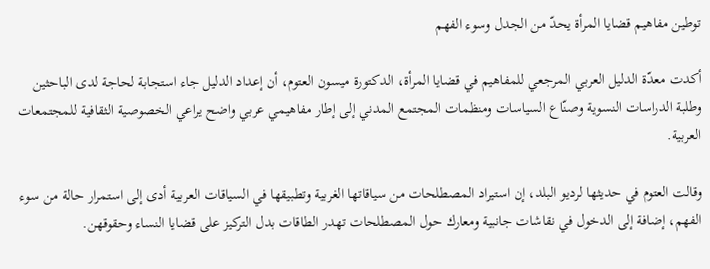توطين مفاهيم قضايا المرأة يحدّ من الجدل وسوء الفهم

أكدت معدّة الدليل العربي المرجعي للمفاهيم في قضايا المرأة، الدكتورة ميسون العتوم، أن إعداد الدليل جاء استجابة لحاجة لدى الباحثين وطلبة الدراسات النسوية وصنّاع السياسات ومنظمات المجتمع المدني إلى إطار مفاهيمي عربي واضح يراعي الخصوصية الثقافية للمجتمعات العربية.

وقالت العتوم في حديثها لرديو البلد، إن استيراد المصطلحات من سياقاتها الغربية وتطبيقها في السياقات العربية أدى إلى استمرار حالة من سوء الفهم، إضافة إلى الدخول في نقاشات جانبية ومعارك حول المصطلحات تهدر الطاقات بدل التركيز على قضايا النساء وحقوقهن.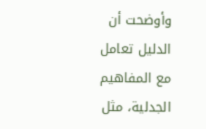وأوضحت أن الدليل تعامل مع المفاهيم الجدلية، مثل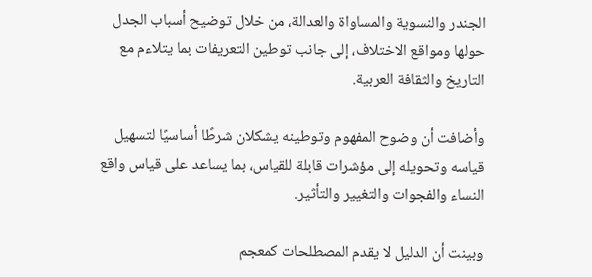الجندر والنسوية والمساواة والعدالة، من خلال توضيح أسباب الجدل حولها ومواقع الاختلاف، إلى جانب توطين التعريفات بما يتلاءم مع التاريخ والثقافة العربية.

وأضافت أن وضوح المفهوم وتوطينه يشكلان شرطًا أساسيًا لتسهيل قياسه وتحويله إلى مؤشرات قابلة للقياس، بما يساعد على قياس واقع النساء والفجوات والتغيير والتأثير.

وبينت أن الدليل لا يقدم المصطلحات كمعجم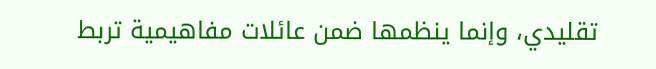تقليدي، وإنما ينظمها ضمن عائلات مفاهيمية تربط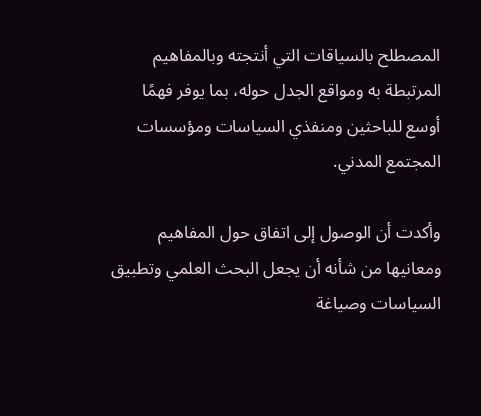المصطلح بالسياقات التي أنتجته وبالمفاهيم المرتبطة به ومواقع الجدل حوله، بما يوفر فهمًا أوسع للباحثين ومنفذي السياسات ومؤسسات المجتمع المدني.

وأكدت أن الوصول إلى اتفاق حول المفاهيم ومعانيها من شأنه أن يجعل البحث العلمي وتطبيق السياسات وصياغة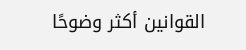القوانين أكثر وضوحًا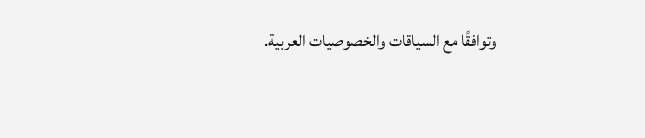وتوافقًا مع السياقات والخصوصيات العربية.